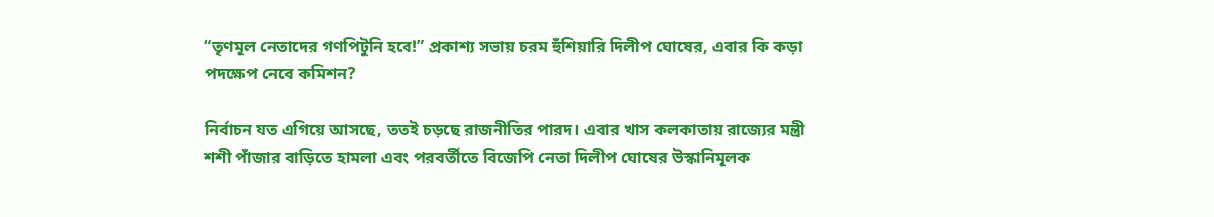“তৃণমূল নেতাদের গণপিটুনি হবে!” প্রকাশ্য সভায় চরম হুঁশিয়ারি দিলীপ ঘোষের, এবার কি কড়া পদক্ষেপ নেবে কমিশন?

নির্বাচন যত এগিয়ে আসছে, ততই চড়ছে রাজনীতির পারদ। এবার খাস কলকাতায় রাজ্যের মন্ত্রী শশী পাঁজার বাড়িতে হামলা এবং পরবর্তীতে বিজেপি নেতা দিলীপ ঘোষের উস্কানিমূলক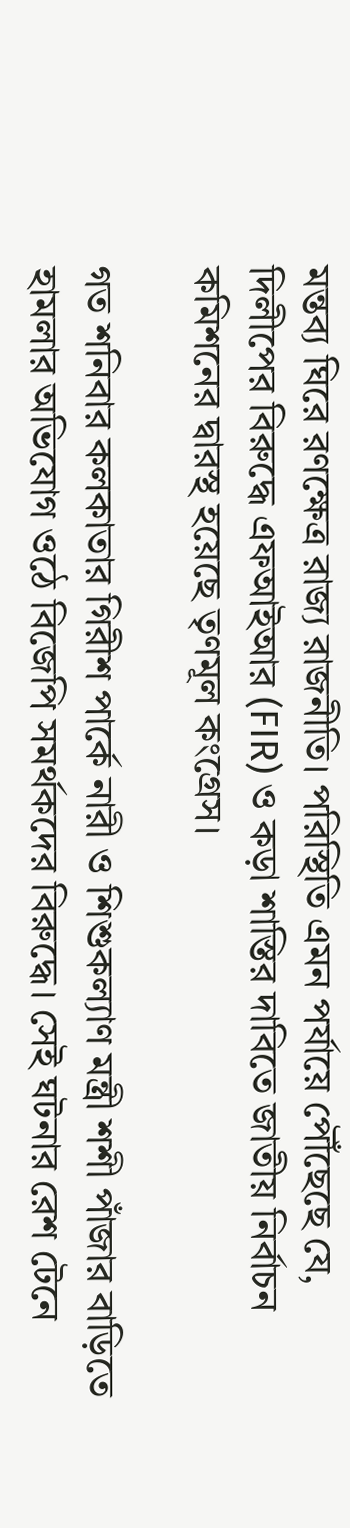মন্তব্য ঘিরে রণক্ষেত্র রাজ্য রাজনীতি। পরিস্থিতি এমন পর্যায়ে পৌঁছেছে যে, দিলীপের বিরুদ্ধে এফআইআর (FIR) ও কড়া শাস্তির দাবিতে জাতীয় নির্বাচন কমিশনের দ্বারস্থ হয়েছে তৃণমূল কংগ্রেস।

গত শনিবার কলকাতার গিরীশ পার্কে নারী ও শিশুকল্যাণ মন্ত্রী শশী পাঁজার বাড়িতে হামলার অভিযোগ ওঠে বিজেপি সমর্থকদের বিরুদ্ধে। সেই ঘটনার রেশ টেনে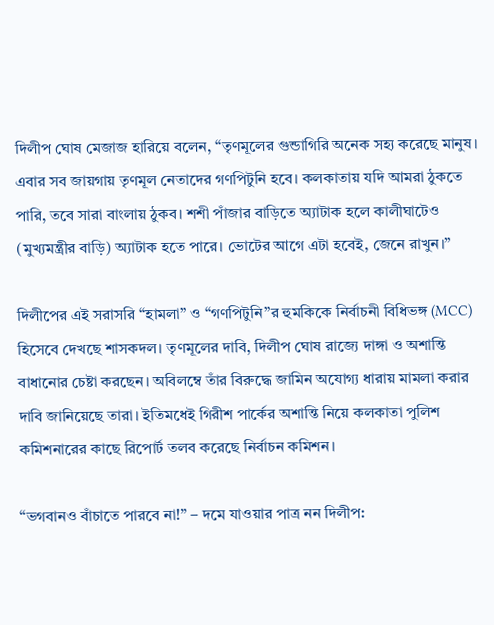দিলীপ ঘোষ মেজাজ হারিয়ে বলেন, “তৃণমূলের গুন্ডাগিরি অনেক সহ্য করেছে মানুষ। এবার সব জায়গায় তৃণমূল নেতাদের গণপিটুনি হবে। কলকাতায় যদি আমরা ঠুকতে পারি, তবে সারা বাংলায় ঠুকব। শশী পাঁজার বাড়িতে অ্যাটাক হলে কালীঘাটেও (মুখ্যমন্ত্রীর বাড়ি) অ্যাটাক হতে পারে। ভোটের আগে এটা হবেই, জেনে রাখুন।”

দিলীপের এই সরাসরি “হামলা” ও “গণপিটুনি”র হুমকিকে নির্বাচনী বিধিভঙ্গ (MCC) হিসেবে দেখছে শাসকদল। তৃণমূলের দাবি, দিলীপ ঘোষ রাজ্যে দাঙ্গা ও অশান্তি বাধানোর চেষ্টা করছেন। অবিলম্বে তাঁর বিরুদ্ধে জামিন অযোগ্য ধারায় মামলা করার দাবি জানিয়েছে তারা। ইতিমধেই গিরীশ পার্কের অশান্তি নিয়ে কলকাতা পুলিশ কমিশনারের কাছে রিপোর্ট তলব করেছে নির্বাচন কমিশন।

“ভগবানও বাঁচাতে পারবে না!” – দমে যাওয়ার পাত্র নন দিলীপ: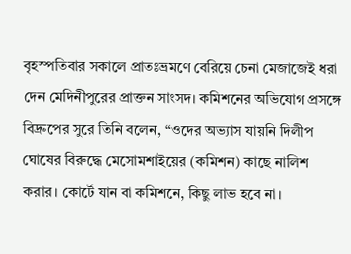বৃহস্পতিবার সকালে প্রাতঃভ্রমণে বেরিয়ে চেনা মেজাজেই ধরা দেন মেদিনীপুরের প্রাক্তন সাংসদ। কমিশনের অভিযোগ প্রসঙ্গে বিদ্রুপের সুরে তিনি বলেন, “ওদের অভ্যাস যায়নি দিলীপ ঘোষের বিরুদ্ধে মেসোমশাইয়ের (কমিশন) কাছে নালিশ করার। কোর্টে যান বা কমিশনে, কিছু লাভ হবে না।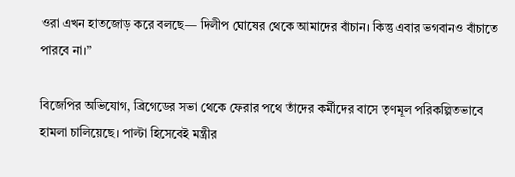ওরা এখন হাতজোড় করে বলছে— দিলীপ ঘোষের থেকে আমাদের বাঁচান। কিন্তু এবার ভগবানও বাঁচাতে পারবে না।”

বিজেপির অভিযোগ, ব্রিগেডের সভা থেকে ফেরার পথে তাঁদের কর্মীদের বাসে তৃণমূল পরিকল্পিতভাবে হামলা চালিয়েছে। পাল্টা হিসেবেই মন্ত্রীর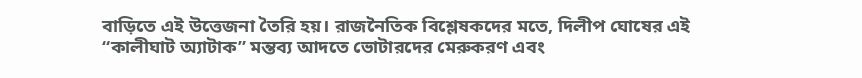বাড়িতে এই উত্তেজনা তৈরি হয়। রাজনৈতিক বিশ্লেষকদের মতে, দিলীপ ঘোষের এই “কালীঘাট অ্যাটাক” মন্তব্য আদতে ভোটারদের মেরুকরণ এবং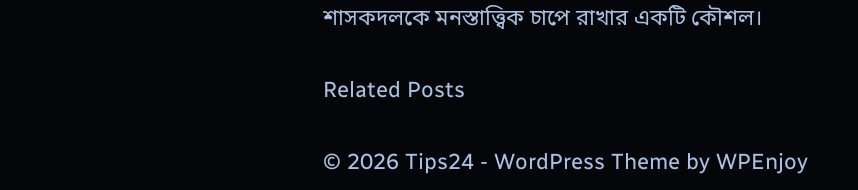শাসকদলকে মনস্তাত্ত্বিক চাপে রাখার একটি কৌশল।

Related Posts

© 2026 Tips24 - WordPress Theme by WPEnjoy